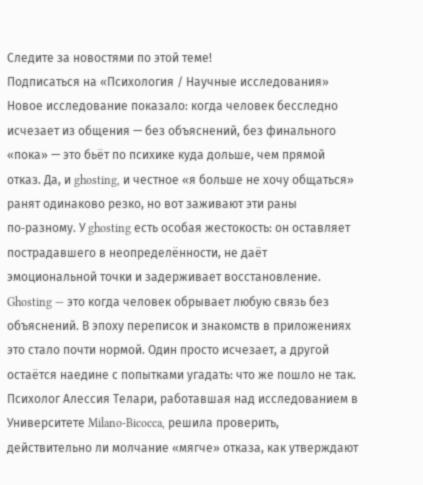Следите за новостями по этой теме!
Подписаться на «Психология / Научные исследования»
Новое исследование показало: когда человек бесследно исчезает из общения — без объяснений, без финального «пока» — это бьёт по психике куда дольше, чем прямой отказ. Да, и ghosting, и честное «я больше не хочу общаться» ранят одинаково резко, но вот заживают эти раны по‑разному. У ghosting есть особая жестокость: он оставляет пострадавшего в неопределённости, не даёт эмоциональной точки и задерживает восстановление.
Ghosting — это когда человек обрывает любую связь без объяснений. В эпоху переписок и знакомств в приложениях это стало почти нормой. Один просто исчезает, а другой остаётся наедине с попытками угадать: что же пошло не так.
Психолог Алессия Телари, работавшая над исследованием в Университете Milano‑Bicocca, решила проверить, действительно ли молчание «мягче» отказа, как утверждают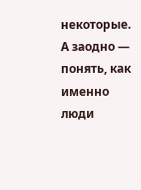некоторые. А заодно — понять, как именно люди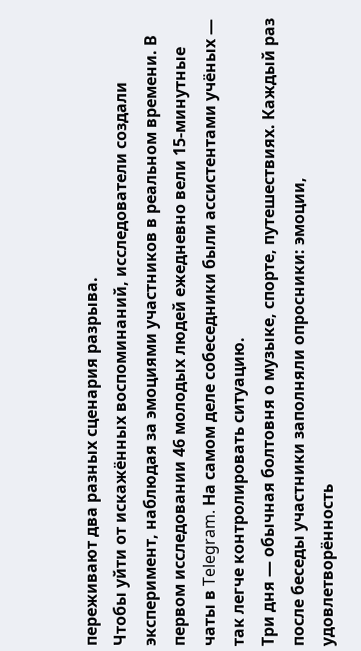переживают два разных сценария разрыва.
Чтобы уйти от искажённых воспоминаний, исследователи создали эксперимент, наблюдая за эмоциями участников в реальном времени. В первом исследовании 46 молодых людей ежедневно вели 15‑минутные чаты в Telegram. На самом деле собеседники были ассистентами учёных — так легче контролировать ситуацию.
Три дня — обычная болтовня о музыке, спорте, путешествиях. Каждый раз после беседы участники заполняли опросники: эмоции, удовлетворённость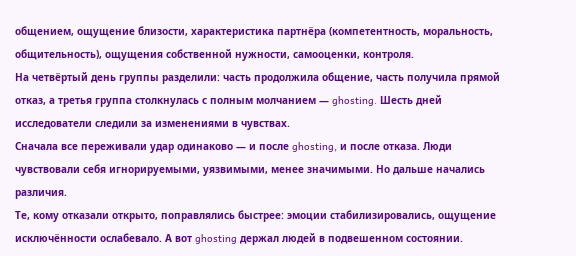общением, ощущение близости, характеристика партнёра (компетентность, моральность, общительность), ощущения собственной нужности, самооценки, контроля.
На четвёртый день группы разделили: часть продолжила общение, часть получила прямой отказ, а третья группа столкнулась с полным молчанием — ghosting. Шесть дней исследователи следили за изменениями в чувствах.
Сначала все переживали удар одинаково — и после ghosting, и после отказа. Люди чувствовали себя игнорируемыми, уязвимыми, менее значимыми. Но дальше начались различия.
Те, кому отказали открыто, поправлялись быстрее: эмоции стабилизировались, ощущение исключённости ослабевало. А вот ghosting держал людей в подвешенном состоянии.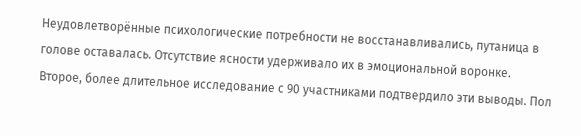Неудовлетворённые психологические потребности не восстанавливались, путаница в голове оставалась. Отсутствие ясности удерживало их в эмоциональной воронке.
Второе, более длительное исследование с 90 участниками подтвердило эти выводы. Пол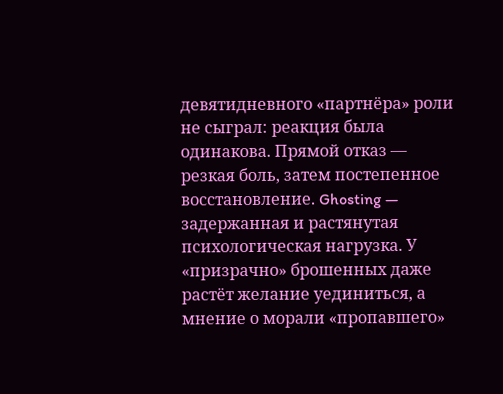девятидневного «партнёра» роли не сыграл: реакция была одинакова. Прямой отказ — резкая боль, затем постепенное восстановление. Ghosting — задержанная и растянутая психологическая нагрузка. У «призрачно» брошенных даже растёт желание уединиться, а мнение о морали «пропавшего»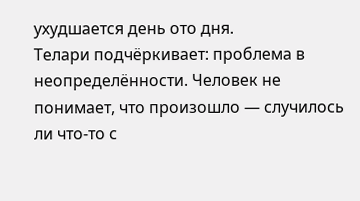ухудшается день ото дня.
Телари подчёркивает: проблема в неопределённости. Человек не понимает, что произошло — случилось ли что‑то с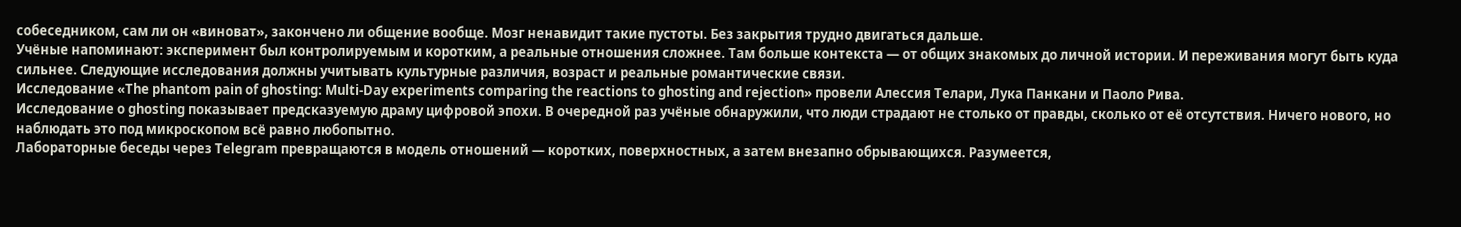собеседником, сам ли он «виноват», закончено ли общение вообще. Мозг ненавидит такие пустоты. Без закрытия трудно двигаться дальше.
Учёные напоминают: эксперимент был контролируемым и коротким, а реальные отношения сложнее. Там больше контекста — от общих знакомых до личной истории. И переживания могут быть куда сильнее. Следующие исследования должны учитывать культурные различия, возраст и реальные романтические связи.
Исследование «The phantom pain of ghosting: Multi-Day experiments comparing the reactions to ghosting and rejection» провели Алессия Телари, Лука Панкани и Паоло Рива.
Исследование о ghosting показывает предсказуемую драму цифровой эпохи. В очередной раз учёные обнаружили, что люди страдают не столько от правды, сколько от её отсутствия. Ничего нового, но наблюдать это под микроскопом всё равно любопытно.
Лабораторные беседы через Telegram превращаются в модель отношений — коротких, поверхностных, а затем внезапно обрывающихся. Разумеется,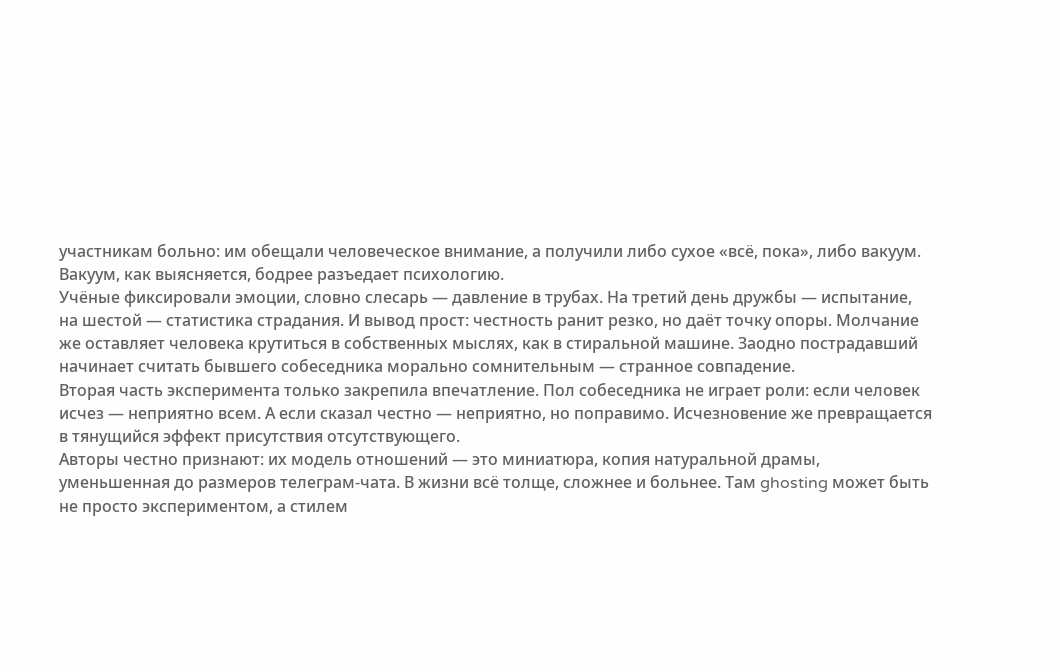участникам больно: им обещали человеческое внимание, а получили либо сухое «всё, пока», либо вакуум. Вакуум, как выясняется, бодрее разъедает психологию.
Учёные фиксировали эмоции, словно слесарь — давление в трубах. На третий день дружбы — испытание, на шестой — статистика страдания. И вывод прост: честность ранит резко, но даёт точку опоры. Молчание же оставляет человека крутиться в собственных мыслях, как в стиральной машине. Заодно пострадавший начинает считать бывшего собеседника морально сомнительным — странное совпадение.
Вторая часть эксперимента только закрепила впечатление. Пол собеседника не играет роли: если человек исчез — неприятно всем. А если сказал честно — неприятно, но поправимо. Исчезновение же превращается в тянущийся эффект присутствия отсутствующего.
Авторы честно признают: их модель отношений — это миниатюра, копия натуральной драмы, уменьшенная до размеров телеграм‑чата. В жизни всё толще, сложнее и больнее. Там ghosting может быть не просто экспериментом, а стилем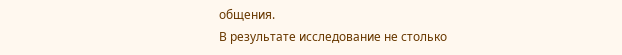общения.
В результате исследование не столько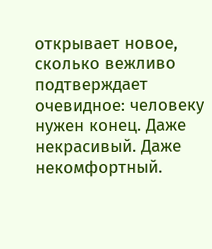открывает новое, сколько вежливо подтверждает очевидное: человеку нужен конец. Даже некрасивый. Даже некомфортный.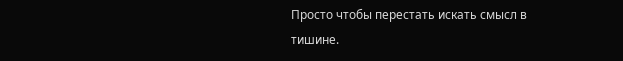Просто чтобы перестать искать смысл в тишине.